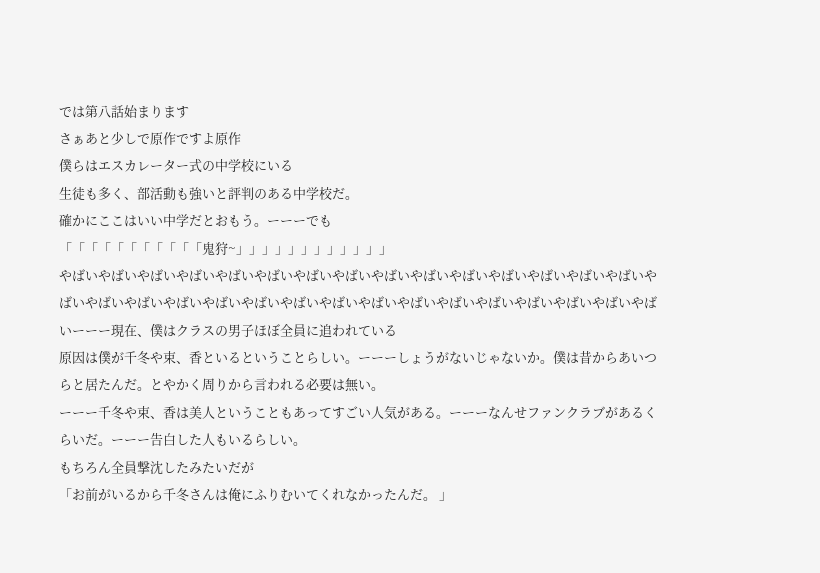では第八話始まります
さぁあと少しで原作ですよ原作
僕らはエスカレーター式の中学校にいる
生徒も多く、部活動も強いと評判のある中学校だ。
確かにここはいい中学だとおもう。ーーーでも
「「「「「「「「「「「鬼狩~」」」」」」」」」」」」
やばいやばいやばいやばいやばいやばいやばいやばいやばいやばいやばいやばいやばいやばいやばいやばいやばいやばいやばいやばいやばいやばいやばいやばいやばいやばいやばいやばいやばいやばいやばいーーー現在、僕はクラスの男子ほぼ全員に追われている
原因は僕が千冬や束、香といるということらしい。ーーーしょうがないじゃないか。僕は昔からあいつらと居たんだ。とやかく周りから言われる必要は無い。
ーーー千冬や束、香は美人ということもあってすごい人気がある。ーーーなんせファンクラブがあるくらいだ。ーーー告白した人もいるらしい。
もちろん全員撃沈したみたいだが
「お前がいるから千冬さんは俺にふりむいてくれなかったんだ。 」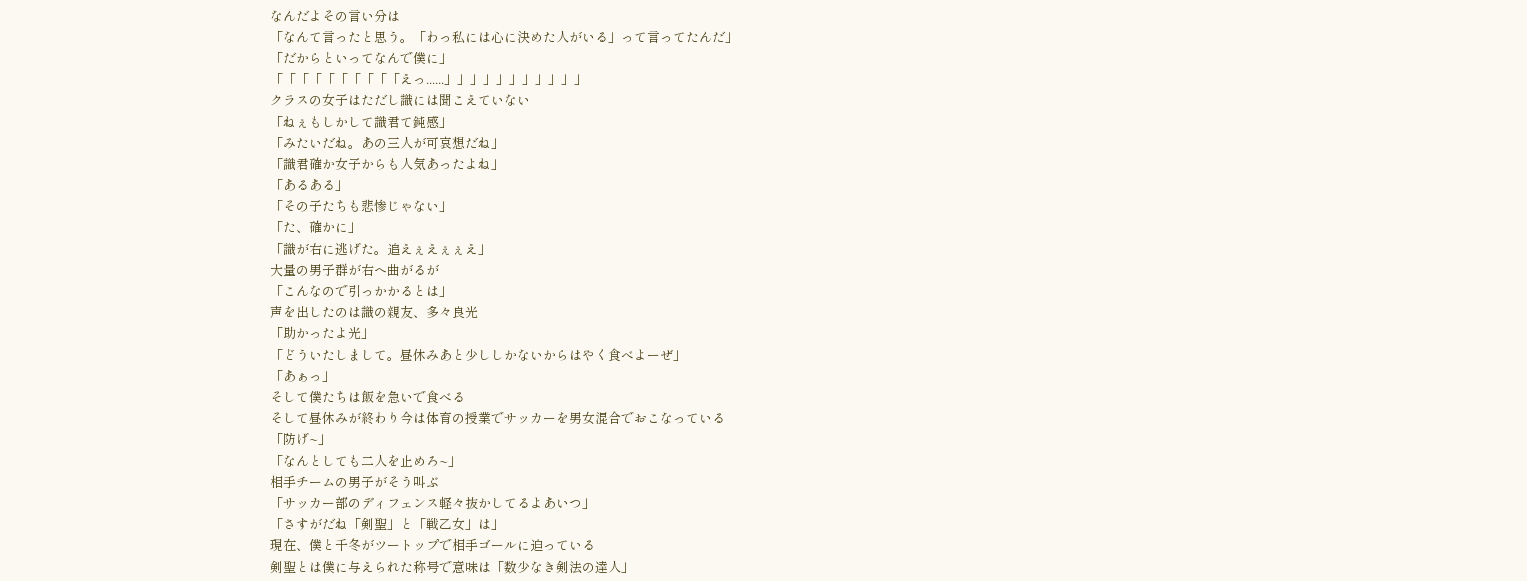なんだよその言い分は
「なんて言ったと思う。「わっ私には心に決めた人がいる」って言ってたんだ」
「だからといってなんで僕に」
「「「「「「「「「「えっ......」」」」」」」」」」」
クラスの女子はただし識には聞こえていない
「ねぇもしかして識君て鈍感」
「みたいだね。あの三人が可哀想だね」
「識君確か女子からも人気あったよね」
「あるある」
「その子たちも悲惨じゃない」
「た、確かに」
「識が右に逃げた。追えぇえぇぇえ」
大量の男子群が右へ曲がるが
「こんなので引っかかるとは」
声を出したのは識の親友、多々良光
「助かったよ光」
「どういたしまして。昼休みあと少ししかないからはやく食べよーぜ」
「あぁっ」
そして僕たちは飯を急いで食べる
そして昼休みが終わり今は体育の授業でサッカーを男女混合でおこなっている
「防げ~」
「なんとしても二人を止めろ~」
相手チームの男子がそう叫ぶ
「サッカー部のディフェンス軽々抜かしてるよあいつ」
「さすがだね「剣聖」と「戦乙女」は」
現在、僕と千冬がツートップで相手ゴールに迫っている
剣聖とは僕に与えられた称号で意味は「数少なき剣法の達人」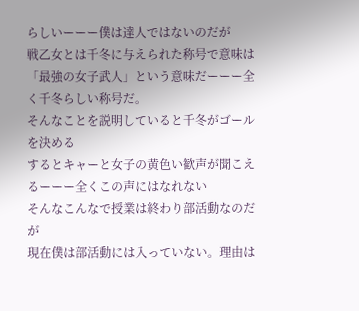らしいーーー僕は達人ではないのだが
戦乙女とは千冬に与えられた称号で意味は「最強の女子武人」という意味だーーー全く千冬らしい称号だ。
そんなことを説明していると千冬がゴールを決める
するとキャーと女子の黄色い歓声が聞こえるーーー全くこの声にはなれない
そんなこんなで授業は終わり部活動なのだが
現在僕は部活動には入っていない。理由は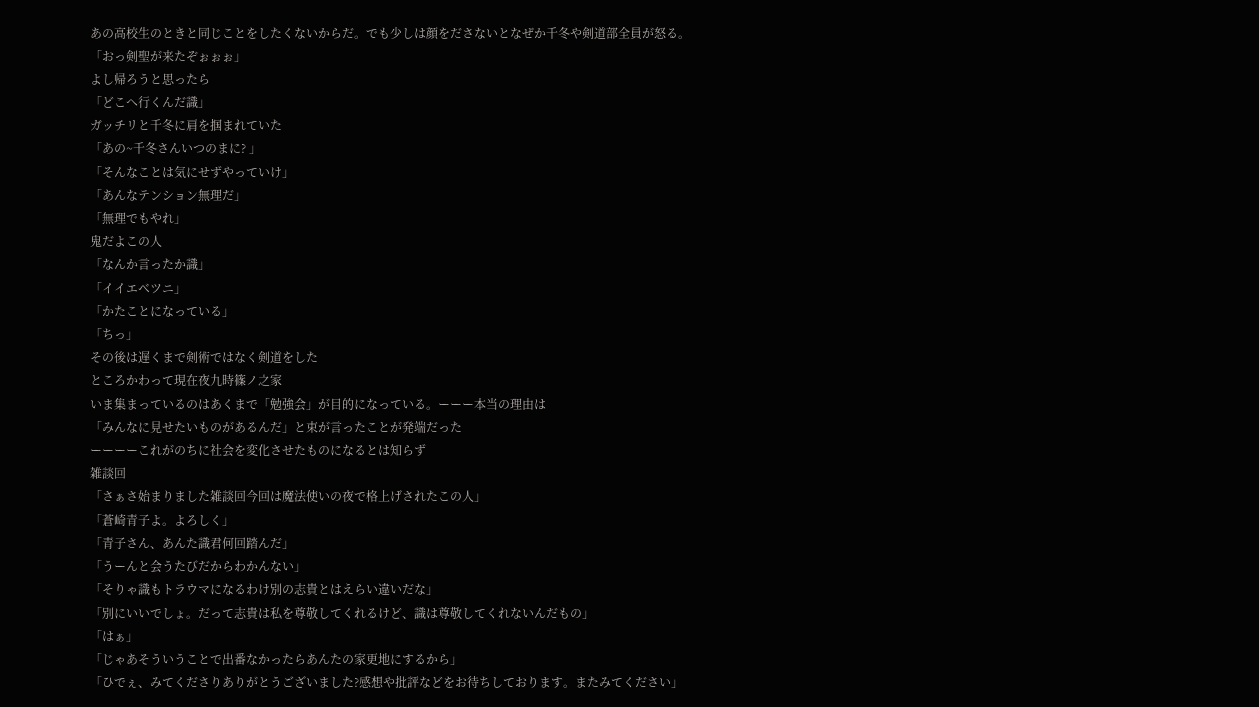あの高校生のときと同じことをしたくないからだ。でも少しは顔をださないとなぜか千冬や剣道部全員が怒る。
「おっ剣聖が来たぞぉぉぉ」
よし帰ろうと思ったら
「どこへ行くんだ識」
ガッチリと千冬に肩を掴まれていた
「あの~千冬さんいつのまに? 」
「そんなことは気にせずやっていけ」
「あんなテンション無理だ」
「無理でもやれ」
鬼だよこの人
「なんか言ったか識」
「イイエベツニ」
「かたことになっている」
「ちっ」
その後は遅くまで剣術ではなく剣道をした
ところかわって現在夜九時篠ノ之家
いま集まっているのはあくまで「勉強会」が目的になっている。ーーー本当の理由は
「みんなに見せたいものがあるんだ」と束が言ったことが発端だった
ーーーーこれがのちに社会を変化させたものになるとは知らず
雑談回
「さぁさ始まりました雑談回今回は魔法使いの夜で格上げされたこの人」
「蒼崎青子よ。よろしく」
「青子さん、あんた識君何回踏んだ」
「うーんと会うたびだからわかんない」
「そりゃ識もトラウマになるわけ別の志貴とはえらい違いだな」
「別にいいでしょ。だって志貴は私を尊敬してくれるけど、識は尊敬してくれないんだもの」
「はぁ」
「じゃあそういうことで出番なかったらあんたの家更地にするから」
「ひでぇ、みてくださりありがとうございました?感想や批評などをお待ちしております。またみてください」